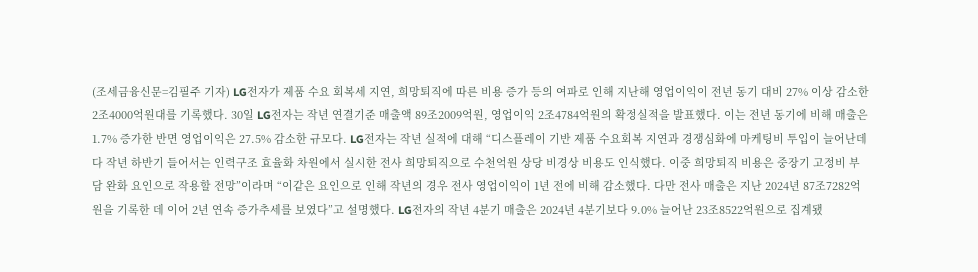(조세금융신문=김필주 기자) LG전자가 제품 수요 회복세 지연, 희망퇴직에 따른 비용 증가 등의 여파로 인해 지난해 영업이익이 전년 동기 대비 27% 이상 감소한 2조4000억원대를 기록했다. 30일 LG전자는 작년 연결기준 매출액 89조2009억원, 영업이익 2조4784억원의 확정실적을 발표했다. 이는 전년 동기에 비해 매출은 1.7% 증가한 반면 영업이익은 27.5% 감소한 규모다. LG전자는 작년 실적에 대해 “디스플레이 기반 제품 수요회복 지연과 경쟁심화에 마케팅비 투입이 늘어난데다 작년 하반기 들어서는 인력구조 효율화 차원에서 실시한 전사 희망퇴직으로 수천억원 상당 비경상 비용도 인식했다. 이중 희망퇴직 비용은 중장기 고정비 부담 완화 요인으로 작용할 전망”이라며 “이같은 요인으로 인해 작년의 경우 전사 영업이익이 1년 전에 비해 감소했다. 다만 전사 매출은 지난 2024년 87조7282억원을 기록한 데 이어 2년 연속 증가추세를 보였다”고 설명했다. LG전자의 작년 4분기 매출은 2024년 4분기보다 9.0% 늘어난 23조8522억원으로 집계됐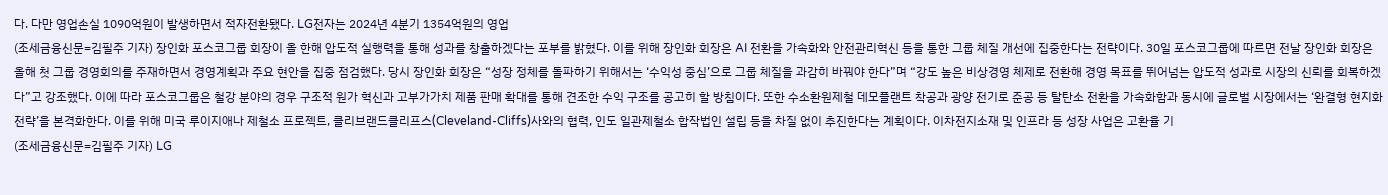다. 다만 영업손실 1090억원이 발생하면서 적자전환됐다. LG전자는 2024년 4분기 1354억원의 영업
(조세금융신문=김필주 기자) 장인화 포스코그룹 회장이 올 한해 압도적 실행력을 통해 성과를 창출하겠다는 포부를 밝혔다. 이를 위해 장인화 회장은 AI 전환을 가속화와 안전관리혁신 등을 통한 그룹 체질 개선에 집중한다는 전략이다. 30일 포스코그룹에 따르면 전날 장인화 회장은 올해 첫 그룹 경영회의를 주재하면서 경영계획과 주요 현안을 집중 점검했다. 당시 장인화 회장은 “성장 정체를 돌파하기 위해서는 ‘수익성 중심’으로 그룹 체질을 과감히 바꿔야 한다”며 “강도 높은 비상경영 체제로 전환해 경영 목표를 뛰어넘는 압도적 성과로 시장의 신뢰를 회복하겠다”고 강조했다. 이에 따라 포스코그룹은 철강 분야의 경우 구조적 원가 혁신과 고부가가치 제품 판매 확대를 통해 견조한 수익 구조를 공고히 할 방침이다. 또한 수소환원제철 데모플랜트 착공과 광양 전기로 준공 등 탈탄소 전환을 가속화함과 동시에 글로벌 시장에서는 ‘완결형 현지화 전략’을 본격화한다. 이를 위해 미국 루이지애나 제철소 프로젝트, 클리브랜드클리프스(Cleveland-Cliffs)사와의 협력, 인도 일관제철소 합작법인 설립 등을 차질 없이 추진한다는 계획이다. 이차전지소재 및 인프라 등 성장 사업은 고환율 기
(조세금융신문=김필주 기자) LG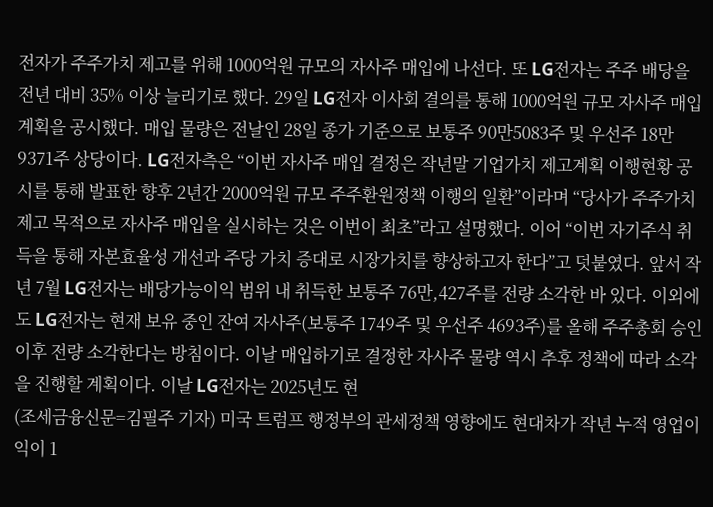전자가 주주가치 제고를 위해 1000억원 규모의 자사주 매입에 나선다. 또 LG전자는 주주 배당을 전년 대비 35% 이상 늘리기로 했다. 29일 LG전자 이사회 결의를 통해 1000억원 규모 자사주 매입 계획을 공시했다. 매입 물량은 전날인 28일 종가 기준으로 보통주 90만5083주 및 우선주 18만9371주 상당이다. LG전자측은 “이번 자사주 매입 결정은 작년말 기업가치 제고계획 이행현황 공시를 통해 발표한 향후 2년간 2000억원 규모 주주환원정책 이행의 일환”이라며 “당사가 주주가치 제고 목적으로 자사주 매입을 실시하는 것은 이번이 최초”라고 설명했다. 이어 “이번 자기주식 취득을 통해 자본효율성 개선과 주당 가치 증대로 시장가치를 향상하고자 한다”고 덧붙였다. 앞서 작년 7월 LG전자는 배당가능이익 범위 내 취득한 보통주 76만,427주를 전량 소각한 바 있다. 이외에도 LG전자는 현재 보유 중인 잔여 자사주(보통주 1749주 및 우선주 4693주)를 올해 주주총회 승인 이후 전량 소각한다는 방침이다. 이날 매입하기로 결정한 자사주 물량 역시 추후 정책에 따라 소각을 진행할 계획이다. 이날 LG전자는 2025년도 현
(조세금융신문=김필주 기자) 미국 트럼프 행정부의 관세정책 영향에도 현대차가 작년 누적 영업이익이 1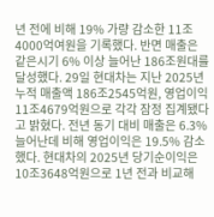년 전에 비해 19% 가량 감소한 11조4000억여원을 기록했다. 반면 매출은 같은시기 6% 이상 늘어난 186조원대를 달성했다. 29일 현대차는 지난 2025년 누적 매출액 186조2545억원, 영업이익 11조4679억원으로 각각 잠정 집계됐다고 밝혔다. 전년 동기 대비 매출은 6.3% 늘어난데 비해 영업이익은 19.5% 감소했다. 현대차의 2025년 당기순이익은 10조3648억원으로 1년 전과 비교해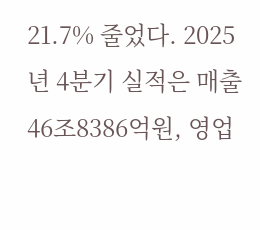21.7% 줄었다. 2025년 4분기 실적은 매출 46조8386억원, 영업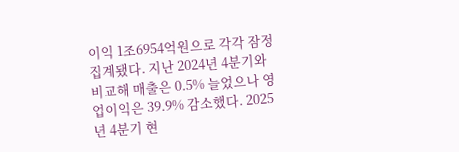이익 1조6954억원으로 각각 잠정 집계됐다. 지난 2024년 4분기와 비교해 매출은 0.5% 늘었으나 영업이익은 39.9% 감소했다. 2025년 4분기 현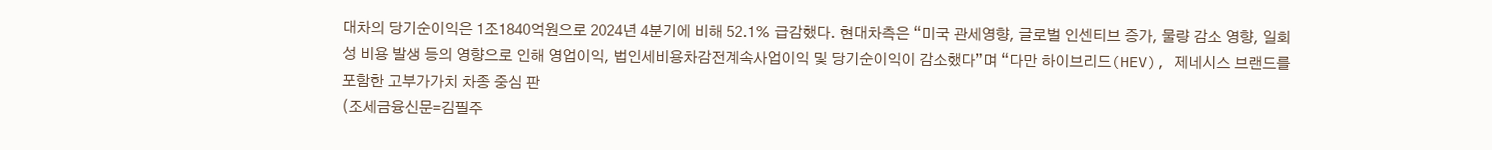대차의 당기순이익은 1조1840억원으로 2024년 4분기에 비해 52.1% 급감했다. 현대차측은 “미국 관세영향, 글로벌 인센티브 증가, 물량 감소 영향, 일회성 비용 발생 등의 영향으로 인해 영업이익, 법인세비용차감전계속사업이익 및 당기순이익이 감소했다”며 “다만 하이브리드(HEV), 제네시스 브랜드를 포함한 고부가가치 차종 중심 판
(조세금융신문=김필주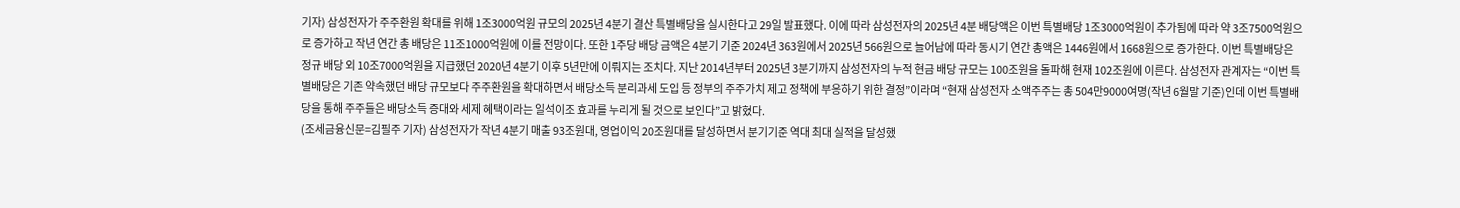기자) 삼성전자가 주주환원 확대를 위해 1조3000억원 규모의 2025년 4분기 결산 특별배당을 실시한다고 29일 발표했다. 이에 따라 삼성전자의 2025년 4분 배당액은 이번 특별배당 1조3000억원이 추가됨에 따라 약 3조7500억원으로 증가하고 작년 연간 총 배당은 11조1000억원에 이를 전망이다. 또한 1주당 배당 금액은 4분기 기준 2024년 363원에서 2025년 566원으로 늘어남에 따라 동시기 연간 총액은 1446원에서 1668원으로 증가한다. 이번 특별배당은 정규 배당 외 10조7000억원을 지급했던 2020년 4분기 이후 5년만에 이뤄지는 조치다. 지난 2014년부터 2025년 3분기까지 삼성전자의 누적 현금 배당 규모는 100조원을 돌파해 현재 102조원에 이른다. 삼성전자 관계자는 “이번 특별배당은 기존 약속했던 배당 규모보다 주주환원을 확대하면서 배당소득 분리과세 도입 등 정부의 주주가치 제고 정책에 부응하기 위한 결정”이라며 “현재 삼성전자 소액주주는 총 504만9000여명(작년 6월말 기준)인데 이번 특별배당을 통해 주주들은 배당소득 증대와 세제 혜택이라는 일석이조 효과를 누리게 될 것으로 보인다”고 밝혔다.
(조세금융신문=김필주 기자) 삼성전자가 작년 4분기 매출 93조원대, 영업이익 20조원대를 달성하면서 분기기준 역대 최대 실적을 달성했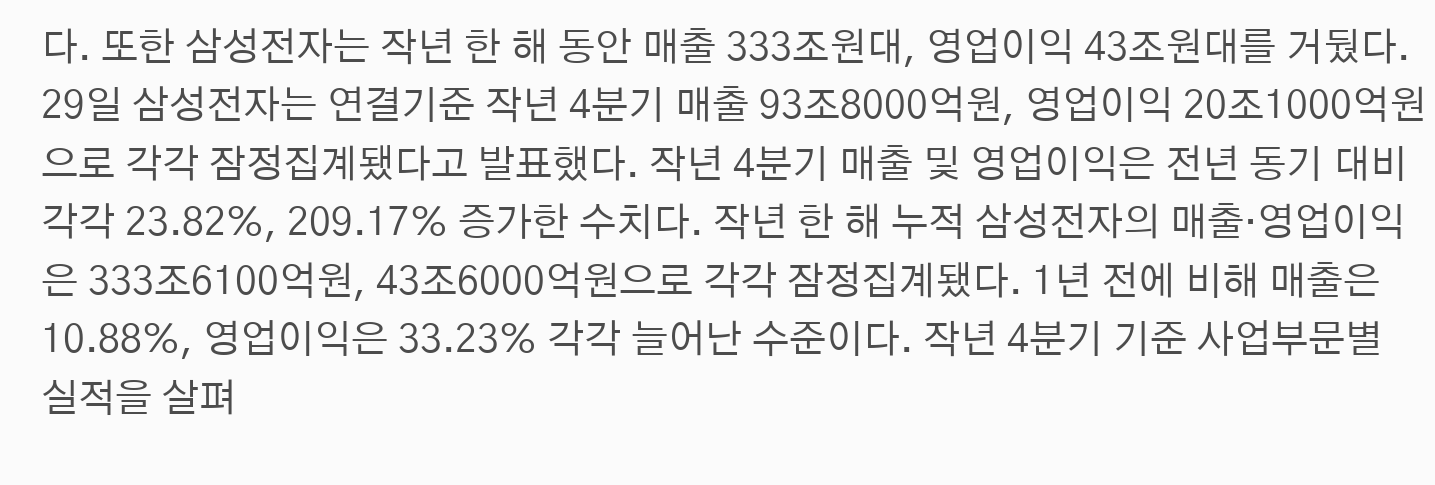다. 또한 삼성전자는 작년 한 해 동안 매출 333조원대, 영업이익 43조원대를 거뒀다. 29일 삼성전자는 연결기준 작년 4분기 매출 93조8000억원, 영업이익 20조1000억원으로 각각 잠정집계됐다고 발표했다. 작년 4분기 매출 및 영업이익은 전년 동기 대비 각각 23.82%, 209.17% 증가한 수치다. 작년 한 해 누적 삼성전자의 매출·영업이익은 333조6100억원, 43조6000억원으로 각각 잠정집계됐다. 1년 전에 비해 매출은 10.88%, 영업이익은 33.23% 각각 늘어난 수준이다. 작년 4분기 기준 사업부문별 실적을 살펴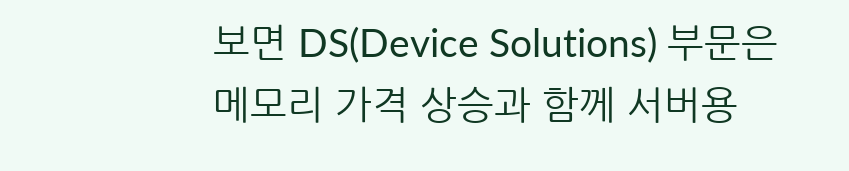보면 DS(Device Solutions) 부문은 메모리 가격 상승과 함께 서버용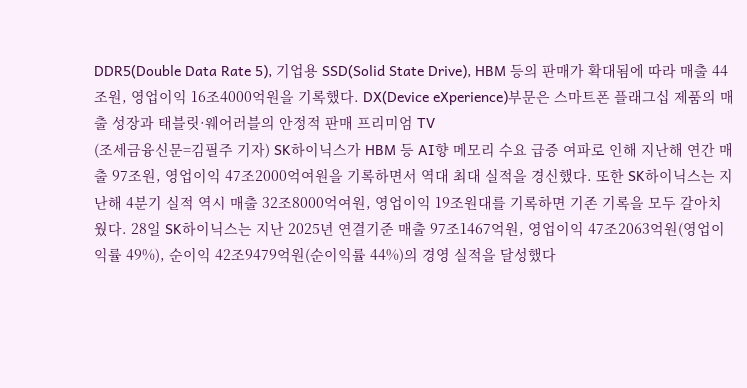DDR5(Double Data Rate 5), 기업용 SSD(Solid State Drive), HBM 등의 판매가 확대됨에 따라 매출 44조원, 영업이익 16조4000억원을 기록했다. DX(Device eXperience)부문은 스마트폰 플래그십 제품의 매출 성장과 태블릿·웨어러블의 안정적 판매 프리미엄 TV
(조세금융신문=김필주 기자) SK하이닉스가 HBM 등 AI향 메모리 수요 급증 여파로 인해 지난해 연간 매출 97조원, 영업이익 47조2000억여원을 기록하면서 역대 최대 실적을 경신했다. 또한 SK하이닉스는 지난해 4분기 실적 역시 매출 32조8000억여원, 영업이익 19조원대를 기록하면 기존 기록을 모두 갈아치웠다. 28일 SK하이닉스는 지난 2025년 연결기준 매출 97조1467억원, 영업이익 47조2063억원(영업이익률 49%), 순이익 42조9479억원(순이익률 44%)의 경영 실적을 달성했다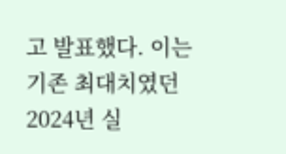고 발표했다. 이는 기존 최대치였던 2024년 실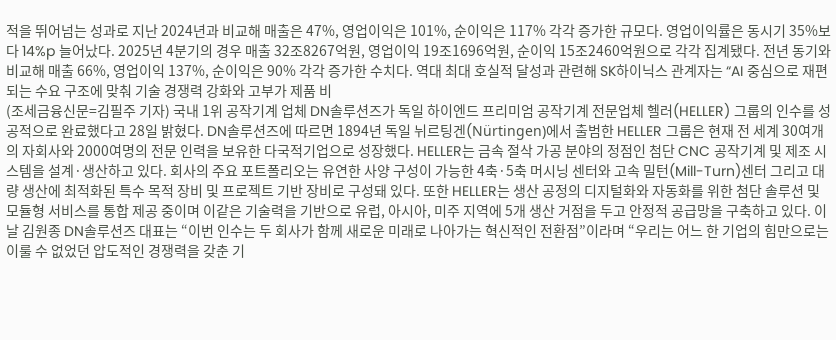적을 뛰어넘는 성과로 지난 2024년과 비교해 매출은 47%, 영업이익은 101%, 순이익은 117% 각각 증가한 규모다. 영업이익률은 동시기 35%보다 14%p 늘어났다. 2025년 4분기의 경우 매출 32조8267억원, 영업이익 19조1696억원, 순이익 15조2460억원으로 각각 집계됐다. 전년 동기와 비교해 매출 66%, 영업이익 137%, 순이익은 90% 각각 증가한 수치다. 역대 최대 호실적 달성과 관련해 SK하이닉스 관계자는 “AI 중심으로 재편되는 수요 구조에 맞춰 기술 경쟁력 강화와 고부가 제품 비
(조세금융신문=김필주 기자) 국내 1위 공작기계 업체 DN솔루션즈가 독일 하이엔드 프리미엄 공작기계 전문업체 헬러(HELLER) 그룹의 인수를 성공적으로 완료했다고 28일 밝혔다. DN솔루션즈에 따르면 1894년 독일 뉘르팅겐(Nürtingen)에서 출범한 HELLER 그룹은 현재 전 세계 30여개의 자회사와 2000여명의 전문 인력을 보유한 다국적기업으로 성장했다. HELLER는 금속 절삭 가공 분야의 정점인 첨단 CNC 공작기계 및 제조 시스템을 설계·생산하고 있다. 회사의 주요 포트폴리오는 유연한 사양 구성이 가능한 4축·5축 머시닝 센터와 고속 밀턴(Mill-Turn)센터 그리고 대량 생산에 최적화된 특수 목적 장비 및 프로젝트 기반 장비로 구성돼 있다. 또한 HELLER는 생산 공정의 디지털화와 자동화를 위한 첨단 솔루션 및 모듈형 서비스를 통합 제공 중이며 이같은 기술력을 기반으로 유럽, 아시아, 미주 지역에 5개 생산 거점을 두고 안정적 공급망을 구축하고 있다. 이날 김원종 DN솔루션즈 대표는 “이번 인수는 두 회사가 함께 새로운 미래로 나아가는 혁신적인 전환점”이라며 “우리는 어느 한 기업의 힘만으로는 이룰 수 없었던 압도적인 경쟁력을 갖춘 기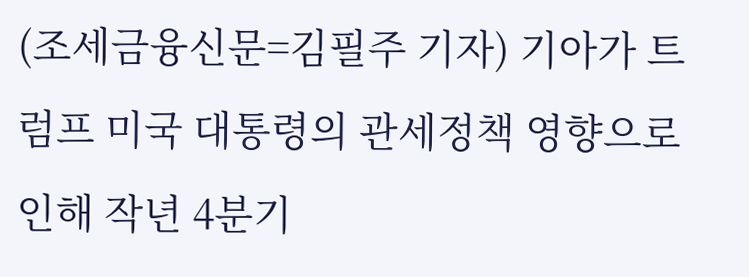(조세금융신문=김필주 기자) 기아가 트럼프 미국 대통령의 관세정책 영향으로 인해 작년 4분기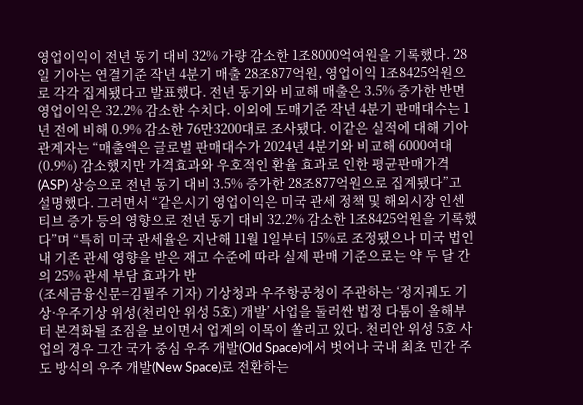영업이익이 전년 동기 대비 32% 가량 감소한 1조8000억여원을 기록했다. 28일 기아는 연결기준 작년 4분기 매출 28조877억원, 영업이익 1조8425억원으로 각각 집계됐다고 발표했다. 전년 동기와 비교해 매출은 3.5% 증가한 반면 영업이익은 32.2% 감소한 수치다. 이외에 도매기준 작년 4분기 판매대수는 1년 전에 비해 0.9% 감소한 76만3200대로 조사됐다. 이같은 실적에 대해 기아 관계자는 “매출액은 글로벌 판매대수가 2024년 4분기와 비교해 6000여대(0.9%) 감소했지만 가격효과와 우호적인 환율 효과로 인한 평균판매가격(ASP) 상승으로 전년 동기 대비 3.5% 증가한 28조877억원으로 집계됐다”고 설명했다. 그러면서 “같은시기 영업이익은 미국 관세 정책 및 해외시장 인센티브 증가 등의 영향으로 전년 동기 대비 32.2% 감소한 1조8425억원을 기록했다”며 “특히 미국 관세율은 지난해 11월 1일부터 15%로 조정됐으나 미국 법인 내 기존 관세 영향을 받은 재고 수준에 따라 실제 판매 기준으로는 약 두 달 간의 25% 관세 부담 효과가 반
(조세금융신문=김필주 기자) 기상청과 우주항공청이 주관하는 ‘정지궤도 기상·우주기상 위성(천리안 위성 5호) 개발’ 사업을 둘러싼 법정 다툼이 올해부터 본격화될 조짐을 보이면서 업계의 이목이 쏠리고 있다. 천리안 위성 5호 사업의 경우 그간 국가 중심 우주 개발(Old Space)에서 벗어나 국내 최초 민간 주도 방식의 우주 개발(New Space)로 전환하는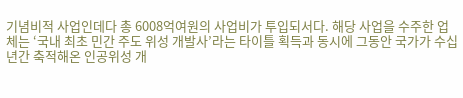기념비적 사업인데다 총 6008억여원의 사업비가 투입되서다. 해당 사업을 수주한 업체는 ‘국내 최초 민간 주도 위성 개발사’라는 타이틀 획득과 동시에 그동안 국가가 수십년간 축적해온 인공위성 개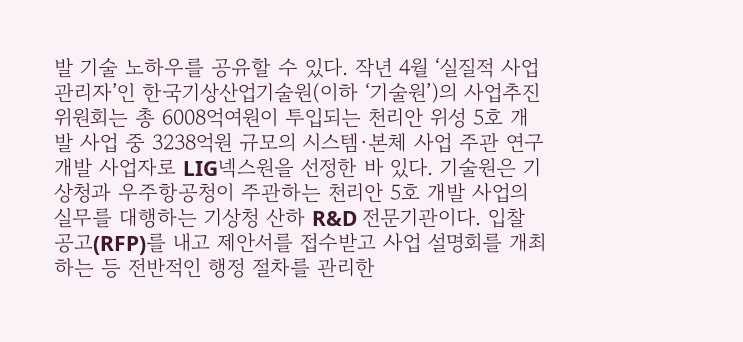발 기술 노하우를 공유할 수 있다. 작년 4월 ‘실질적 사업관리자’인 한국기상산업기술원(이하 ‘기술원’)의 사업추진위원회는 총 6008억여원이 투입되는 천리안 위성 5호 개발 사업 중 3238억원 규모의 시스템·본체 사업 주관 연구 개발 사업자로 LIG넥스원을 선정한 바 있다. 기술원은 기상청과 우주항공청이 주관하는 천리안 5호 개발 사업의 실무를 대행하는 기상청 산하 R&D 전문기관이다. 입찰 공고(RFP)를 내고 제안서를 접수받고 사업 설명회를 개최하는 등 전반적인 행정 절차를 관리한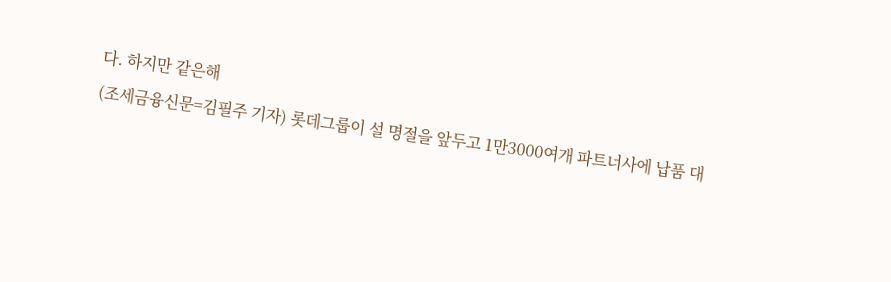다. 하지만 같은해
(조세금융신문=김필주 기자) 롯데그룹이 설 명절을 앞두고 1만3000여개 파트너사에 납품 대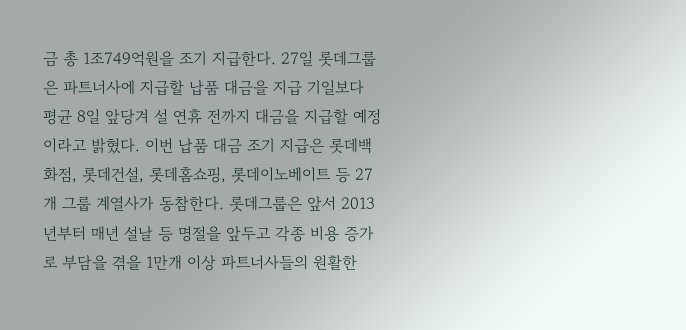금 총 1조749억원을 조기 지급한다. 27일 롯데그룹은 파트너사에 지급할 납품 대금을 지급 기일보다 평균 8일 앞당겨 설 연휴 전까지 대금을 지급할 예정이라고 밝혔다. 이번 납품 대금 조기 지급은 롯데백화점, 롯데건설, 롯데홈쇼핑, 롯데이노베이트 등 27개 그룹 계열사가 동참한다. 롯데그룹은 앞서 2013년부터 매년 설날 등 명절을 앞두고 각종 비용 증가로 부담을 겪을 1만개 이상 파트너사들의 원활한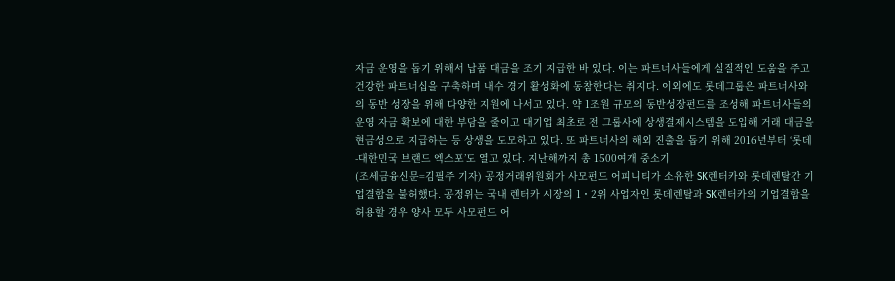자금 운영을 돕기 위해서 납품 대금을 조기 지급한 바 있다. 이는 파트너사들에게 실질적인 도움을 주고 건강한 파트너십을 구축하며 내수 경기 활성화에 동참한다는 취지다. 이외에도 롯데그룹은 파트너사와의 동반 성장을 위해 다양한 지원에 나서고 있다. 약 1조원 규모의 동반성장펀드를 조성해 파트너사들의 운영 자금 확보에 대한 부담을 줄이고 대기업 최초로 전 그룹사에 상생결제시스템을 도입해 거래 대금을 현금성으로 지급하는 등 상생을 도모하고 있다. 또 파트너사의 해외 진출을 돕기 위해 2016년부터 ‘롯데-대한민국 브랜드 엑스포’도 열고 있다. 지난해까지 총 1500여개 중소기
(조세금융신문=김필주 기자) 공정거래위원회가 사모펀드 어피니티가 소유한 SK렌터카와 롯데렌탈간 기업결합을 불허했다. 공정위는 국내 렌터카 시장의 1・2위 사업자인 롯데렌탈과 SK렌터카의 기업결합을 허용할 경우 양사 모두 사모펀드 어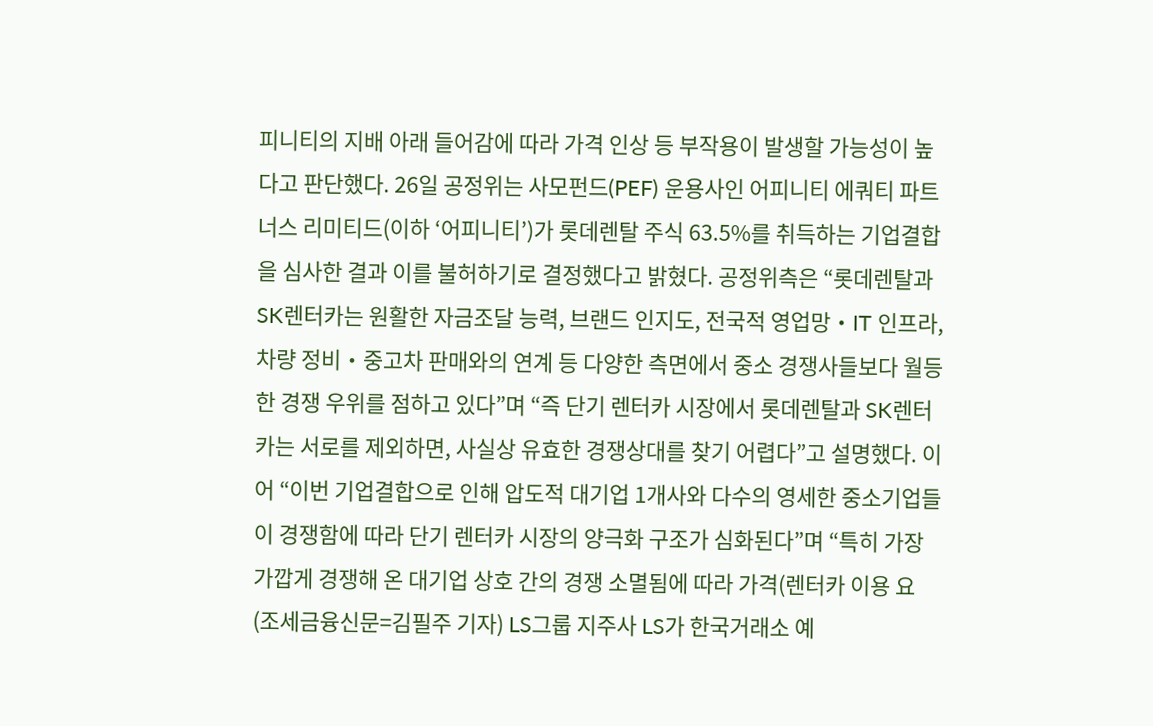피니티의 지배 아래 들어감에 따라 가격 인상 등 부작용이 발생할 가능성이 높다고 판단했다. 26일 공정위는 사모펀드(PEF) 운용사인 어피니티 에쿼티 파트너스 리미티드(이하 ‘어피니티’)가 롯데렌탈 주식 63.5%를 취득하는 기업결합을 심사한 결과 이를 불허하기로 결정했다고 밝혔다. 공정위측은 “롯데렌탈과 SK렌터카는 원활한 자금조달 능력, 브랜드 인지도, 전국적 영업망・IT 인프라, 차량 정비・중고차 판매와의 연계 등 다양한 측면에서 중소 경쟁사들보다 월등한 경쟁 우위를 점하고 있다”며 “즉 단기 렌터카 시장에서 롯데렌탈과 SK렌터카는 서로를 제외하면, 사실상 유효한 경쟁상대를 찾기 어렵다”고 설명했다. 이어 “이번 기업결합으로 인해 압도적 대기업 1개사와 다수의 영세한 중소기업들이 경쟁함에 따라 단기 렌터카 시장의 양극화 구조가 심화된다”며 “특히 가장 가깝게 경쟁해 온 대기업 상호 간의 경쟁 소멸됨에 따라 가격(렌터카 이용 요
(조세금융신문=김필주 기자) LS그룹 지주사 LS가 한국거래소 예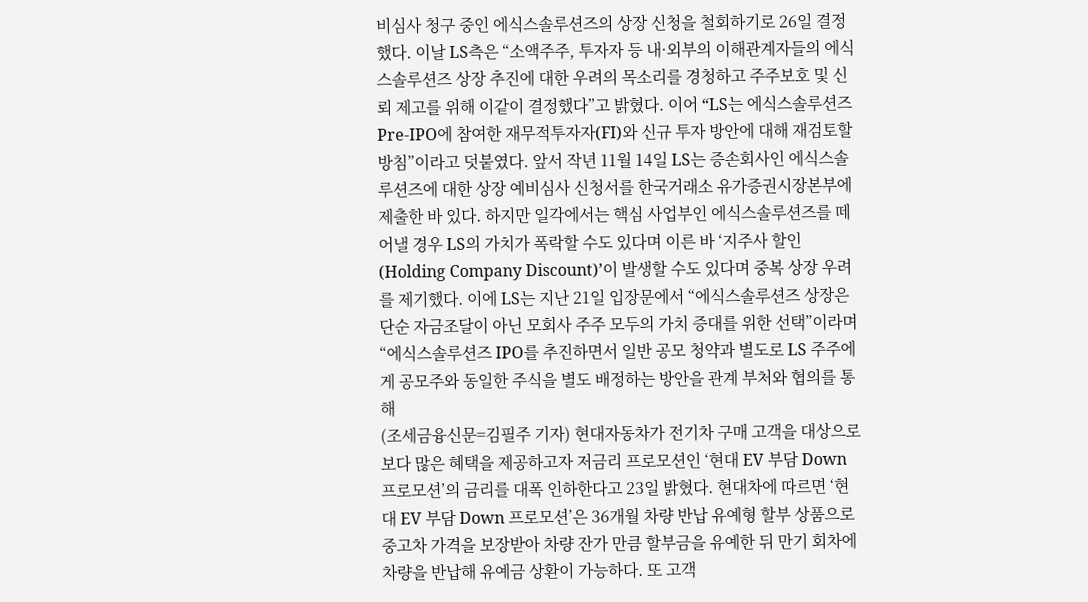비심사 청구 중인 에식스솔루션즈의 상장 신청을 철회하기로 26일 결정했다. 이날 LS측은 “소액주주, 투자자 등 내·외부의 이해관계자들의 에식스솔루션즈 상장 추진에 대한 우려의 목소리를 경청하고 주주보호 및 신뢰 제고를 위해 이같이 결정했다”고 밝혔다. 이어 “LS는 에식스솔루션즈 Pre-IPO에 참여한 재무적투자자(FI)와 신규 투자 방안에 대해 재검토할 방침”이라고 덧붙였다. 앞서 작년 11월 14일 LS는 증손회사인 에식스솔루션즈에 대한 상장 예비심사 신청서를 한국거래소 유가증권시장본부에 제출한 바 있다. 하지만 일각에서는 핵심 사업부인 에식스솔루션즈를 떼어낼 경우 LS의 가치가 폭락할 수도 있다며 이른 바 ‘지주사 할인(Holding Company Discount)’이 발생할 수도 있다며 중복 상장 우려를 제기했다. 이에 LS는 지난 21일 입장문에서 “에식스솔루션즈 상장은 단순 자금조달이 아닌 모회사 주주 모두의 가치 증대를 위한 선택”이라며 “에식스솔루션즈 IPO를 추진하면서 일반 공모 청약과 별도로 LS 주주에게 공모주와 동일한 주식을 별도 배정하는 방안을 관계 부처와 협의를 통해
(조세금융신문=김필주 기자) 현대자동차가 전기차 구매 고객을 대상으로 보다 많은 혜택을 제공하고자 저금리 프로모션인 ‘현대 EV 부담 Down 프로모션’의 금리를 대폭 인하한다고 23일 밝혔다. 현대차에 따르면 ‘현대 EV 부담 Down 프로모션’은 36개월 차량 반납 유예형 할부 상품으로 중고차 가격을 보장받아 차량 잔가 만큼 할부금을 유예한 뒤 만기 회차에 차량을 반납해 유예금 상환이 가능하다. 또 고객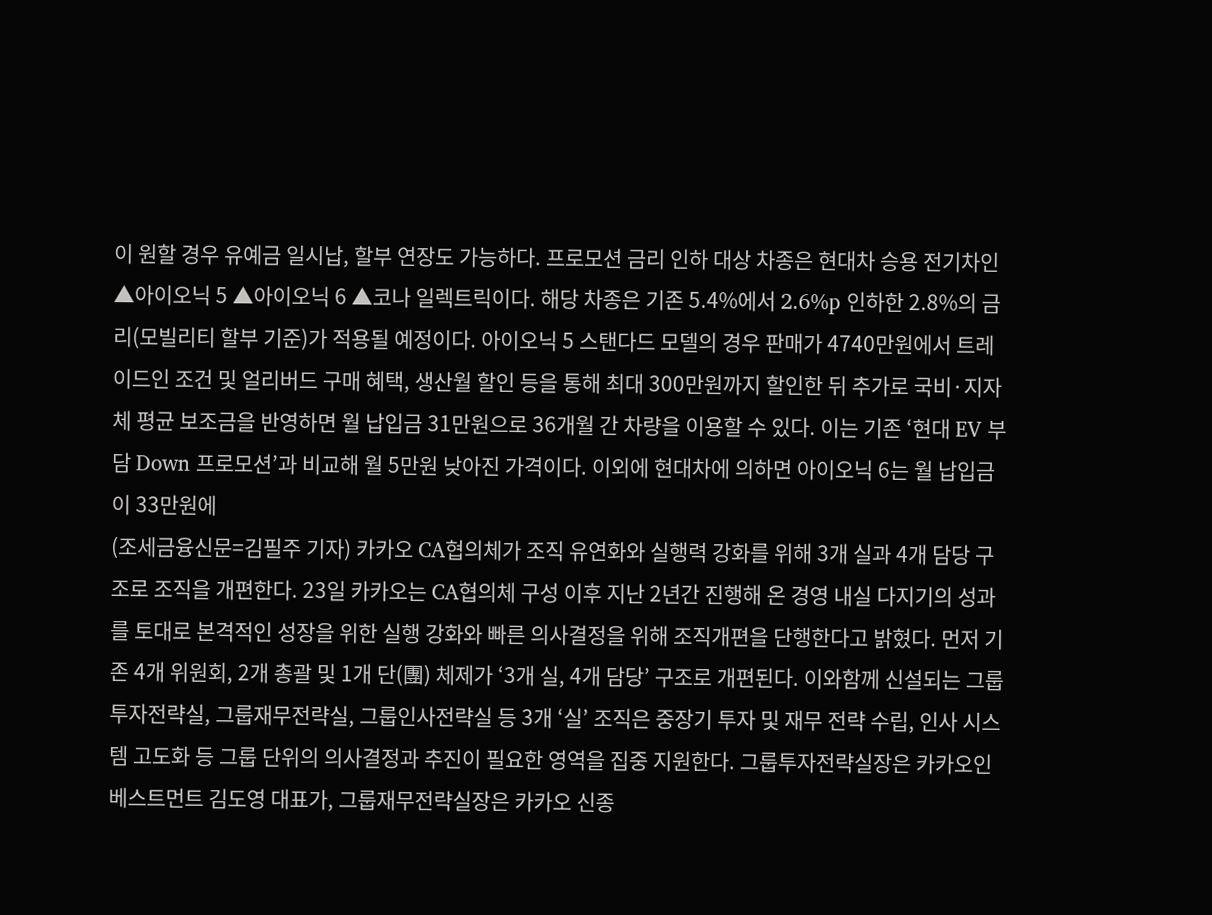이 원할 경우 유예금 일시납, 할부 연장도 가능하다. 프로모션 금리 인하 대상 차종은 현대차 승용 전기차인 ▲아이오닉 5 ▲아이오닉 6 ▲코나 일렉트릭이다. 해당 차종은 기존 5.4%에서 2.6%p 인하한 2.8%의 금리(모빌리티 할부 기준)가 적용될 예정이다. 아이오닉 5 스탠다드 모델의 경우 판매가 4740만원에서 트레이드인 조건 및 얼리버드 구매 혜택, 생산월 할인 등을 통해 최대 300만원까지 할인한 뒤 추가로 국비·지자체 평균 보조금을 반영하면 월 납입금 31만원으로 36개월 간 차량을 이용할 수 있다. 이는 기존 ‘현대 EV 부담 Down 프로모션’과 비교해 월 5만원 낮아진 가격이다. 이외에 현대차에 의하면 아이오닉 6는 월 납입금이 33만원에
(조세금융신문=김필주 기자) 카카오 CA협의체가 조직 유연화와 실행력 강화를 위해 3개 실과 4개 담당 구조로 조직을 개편한다. 23일 카카오는 CA협의체 구성 이후 지난 2년간 진행해 온 경영 내실 다지기의 성과를 토대로 본격적인 성장을 위한 실행 강화와 빠른 의사결정을 위해 조직개편을 단행한다고 밝혔다. 먼저 기존 4개 위원회, 2개 총괄 및 1개 단(團) 체제가 ‘3개 실, 4개 담당’ 구조로 개편된다. 이와함께 신설되는 그룹투자전략실, 그룹재무전략실, 그룹인사전략실 등 3개 ‘실’ 조직은 중장기 투자 및 재무 전략 수립, 인사 시스템 고도화 등 그룹 단위의 의사결정과 추진이 필요한 영역을 집중 지원한다. 그룹투자전략실장은 카카오인베스트먼트 김도영 대표가, 그룹재무전략실장은 카카오 신종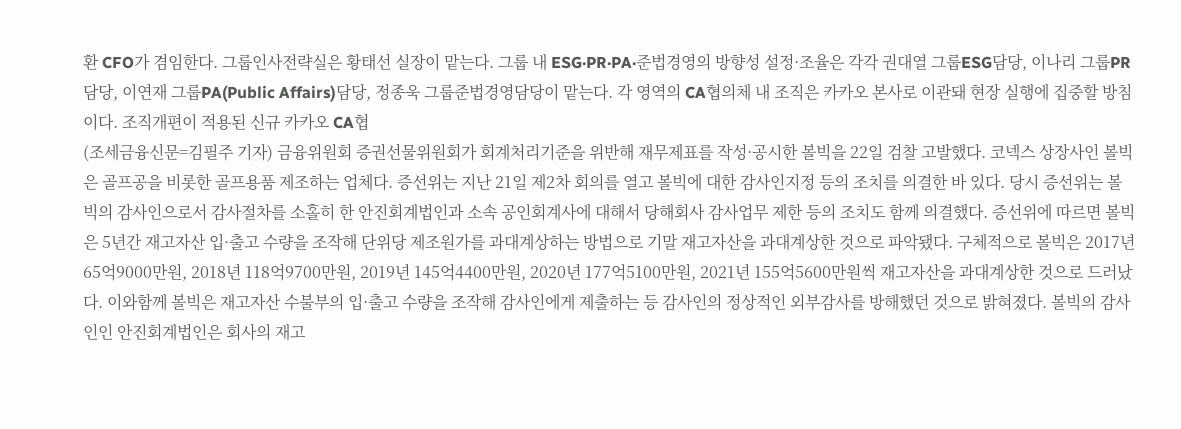환 CFO가 겸임한다. 그룹인사전략실은 황태선 실장이 맡는다. 그룹 내 ESG·PR·PA·준법경영의 방향성 설정·조율은 각각 권대열 그룹ESG담당, 이나리 그룹PR담당, 이연재 그룹PA(Public Affairs)담당, 정종욱 그룹준법경영담당이 맡는다. 각 영역의 CA협의체 내 조직은 카카오 본사로 이관돼 현장 실행에 집중할 방침이다. 조직개편이 적용된 신규 카카오 CA협
(조세금융신문=김필주 기자) 금융위원회 증권선물위원회가 회계처리기준을 위반해 재무제표를 작성·공시한 볼빅을 22일 검찰 고발했다. 코넥스 상장사인 볼빅은 골프공을 비롯한 골프용품 제조하는 업체다. 증선위는 지난 21일 제2차 회의를 열고 볼빅에 대한 감사인지정 등의 조치를 의결한 바 있다. 당시 증선위는 볼빅의 감사인으로서 감사절차를 소홀히 한 안진회계법인과 소속 공인회계사에 대해서 당해회사 감사업무 제한 등의 조치도 함께 의결했다. 증선위에 따르면 볼빅은 5년간 재고자산 입·출고 수량을 조작해 단위당 제조원가를 과대계상하는 방법으로 기말 재고자산을 과대계상한 것으로 파악됐다. 구체적으로 볼빅은 2017년 65억9000만원, 2018년 118억9700만원, 2019년 145억4400만원, 2020년 177억5100만원, 2021년 155억5600만원씩 재고자산을 과대계상한 것으로 드러났다. 이와함께 볼빅은 재고자산 수불부의 입·출고 수량을 조작해 감사인에게 제출하는 등 감사인의 정상적인 외부감사를 방해했던 것으로 밝혀졌다. 볼빅의 감사인인 안진회계법인은 회사의 재고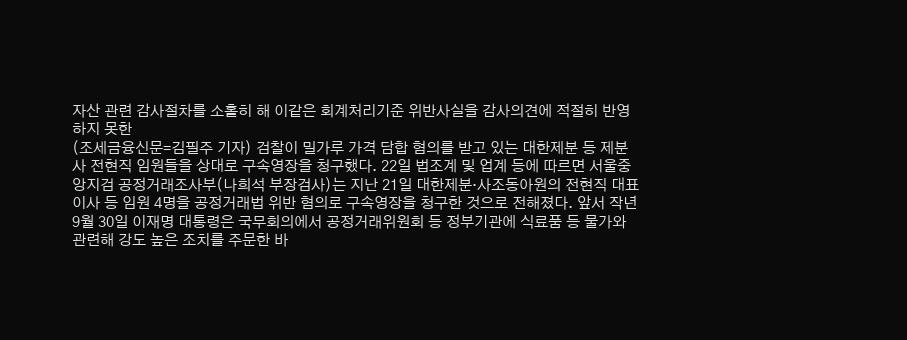자산 관련 감사절차를 소홀히 해 이같은 회계처리기준 위반사실을 감사의견에 적절히 반영하지 못한
(조세금융신문=김필주 기자) 검찰이 밀가루 가격 담합 혐의를 받고 있는 대한제분 등 제분사 전현직 임원들을 상대로 구속영장을 청구했다. 22일 법조계 및 업계 등에 따르면 서울중앙지검 공정거래조사부(나희석 부장검사)는 지난 21일 대한제분·사조동아원의 전현직 대표이사 등 임원 4명을 공정거래법 위반 혐의로 구속영장을 청구한 것으로 전해졌다. 앞서 작년 9월 30일 이재명 대통령은 국무회의에서 공정거래위원회 등 정부기관에 식료품 등 물가와 관련해 강도 높은 조치를 주문한 바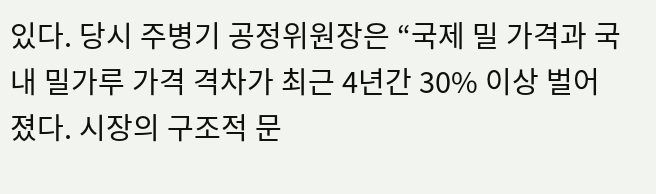있다. 당시 주병기 공정위원장은 “국제 밀 가격과 국내 밀가루 가격 격차가 최근 4년간 30% 이상 벌어졌다. 시장의 구조적 문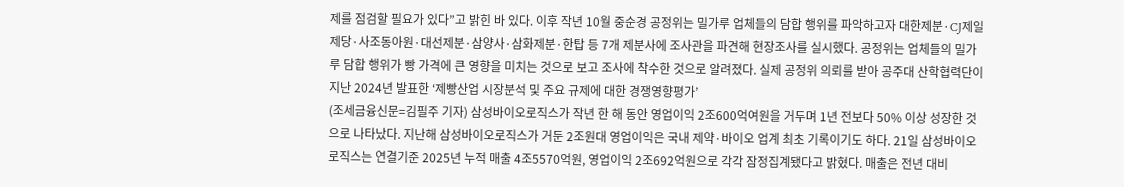제를 점검할 필요가 있다”고 밝힌 바 있다. 이후 작년 10월 중순경 공정위는 밀가루 업체들의 담합 행위를 파악하고자 대한제분·CJ제일제당·사조동아원·대선제분·삼양사·삼화제분·한탑 등 7개 제분사에 조사관을 파견해 현장조사를 실시했다. 공정위는 업체들의 밀가루 담합 행위가 빵 가격에 큰 영향을 미치는 것으로 보고 조사에 착수한 것으로 알려졌다. 실제 공정위 의뢰를 받아 공주대 산학협력단이 지난 2024년 발표한 ‘제빵산업 시장분석 및 주요 규제에 대한 경쟁영향평가’
(조세금융신문=김필주 기자) 삼성바이오로직스가 작년 한 해 동안 영업이익 2조600억여원을 거두며 1년 전보다 50% 이상 성장한 것으로 나타났다. 지난해 삼성바이오로직스가 거둔 2조원대 영업이익은 국내 제약·바이오 업계 최초 기록이기도 하다. 21일 삼성바이오로직스는 연결기준 2025년 누적 매출 4조5570억원, 영업이익 2조692억원으로 각각 잠정집계됐다고 밝혔다. 매출은 전년 대비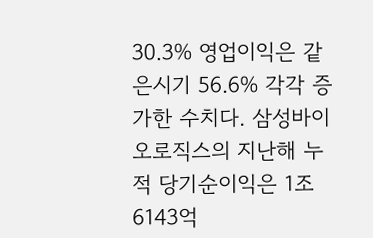30.3% 영업이익은 같은시기 56.6% 각각 증가한 수치다. 삼성바이오로직스의 지난해 누적 당기순이익은 1조6143억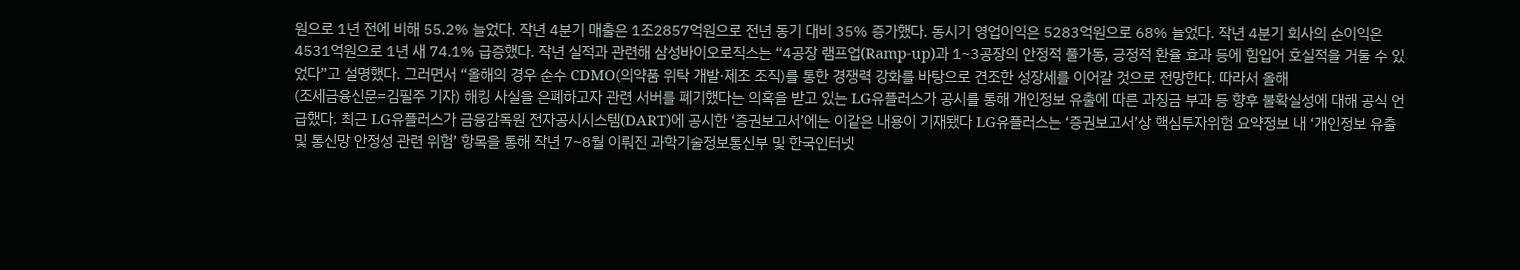원으로 1년 전에 비해 55.2% 늘었다. 작년 4분기 매출은 1조2857억원으로 전년 동기 대비 35% 증가했다. 동시기 영업이익은 5283억원으로 68% 늘었다. 작년 4분기 회사의 순이익은 4531억원으로 1년 새 74.1% 급증했다. 작년 실적과 관련해 삼성바이오로직스는 “4공장 램프업(Ramp-up)과 1~3공장의 안정적 풀가동, 긍정적 환율 효과 등에 힘입어 호실적을 거둘 수 있었다”고 설명했다. 그러면서 “올해의 경우 순수 CDMO(의약품 위탁 개발·제조 조직)를 통한 경쟁력 강화를 바탕으로 견조한 성장세를 이어갈 것으로 전망한다. 따라서 올해
(조세금융신문=김필주 기자) 해킹 사실을 은폐하고자 관련 서버를 폐기했다는 의혹을 받고 있는 LG유플러스가 공시를 통해 개인정보 유출에 따른 과징금 부과 등 향후 불확실성에 대해 공식 언급했다. 최근 LG유플러스가 금융감독원 전자공시시스템(DART)에 공시한 ‘증권보고서’에는 이같은 내용이 기재됐다 LG유플러스는 ‘증권보고서’상 핵심투자위험 요약정보 내 ‘개인정보 유출 및 통신망 안정성 관련 위험’ 항목을 통해 작년 7~8월 이뤄진 과학기술정보통신부 및 한국인터넷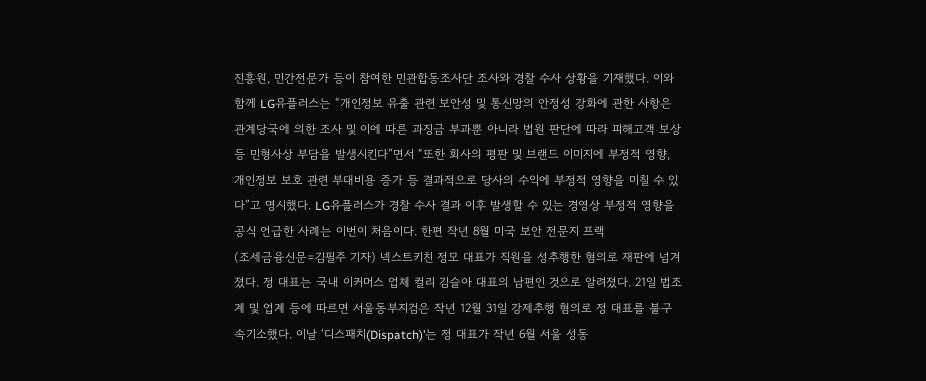진흥원, 민간전문가 등이 참여한 민관합동조사단 조사와 경찰 수사 상황을 기재했다. 이와함께 LG유플러스는 “개인정보 유출 관련 보안성 및 통신망의 안정성 강화에 관한 사항은 관계당국에 의한 조사 및 이에 따른 과징금 부과뿐 아니라 법원 판단에 따라 피해고객 보상 등 민형사상 부담을 발생시킨다”면서 “또한 회사의 평판 및 브랜드 이미지에 부정적 영향, 개인정보 보호 관련 부대비용 증가 등 결과적으로 당사의 수익에 부정적 영향을 미칠 수 있다”고 명시했다. LG유플러스가 경찰 수사 결과 이후 발생할 수 있는 경영상 부정적 영향을 공식 언급한 사례는 이번이 처음이다. 한편 작년 8월 미국 보안 전문지 프랙
(조세금융신문=김필주 기자) 넥스트키친 정모 대표가 직원을 성추행한 혐의로 재판에 넘겨졌다. 정 대표는 국내 이커머스 업체 컬리 김슬아 대표의 남편인 것으로 알려졌다. 21일 법조계 및 업계 등에 따르면 서울동부지검은 작년 12월 31일 강제추행 혐의로 정 대표를 불구속기소했다. 이날 ‘디스패치(Dispatch)’는 정 대표가 작년 6월 서울 성동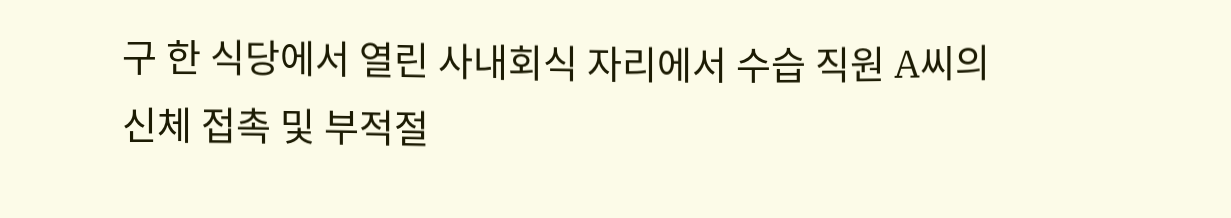구 한 식당에서 열린 사내회식 자리에서 수습 직원 A씨의 신체 접촉 및 부적절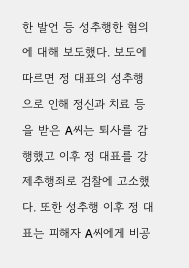한 발언 등 성추행한 혐의에 대해 보도했다. 보도에 따르면 정 대표의 성추행으로 인해 정신과 치료 등을 받은 A씨는 퇴사를 감행했고 이후 정 대표를 강제추행죄로 검찰에 고소했다. 또한 성추행 이후 정 대표는 피해자 A씨에게 비공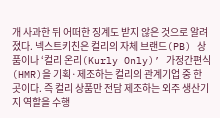개 사과한 뒤 어떠한 징계도 받지 않은 것으로 알려졌다. 넥스트키친은 컬리의 자체 브랜드(PB) 상품이나 ‘컬리 온리(Kurly Only)’ 가정간편식(HMR)을 기획·제조하는 컬리의 관계기업 중 한 곳이다. 즉 컬리 상품만 전담 제조하는 외주 생산기지 역할을 수행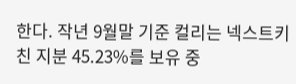한다. 작년 9월말 기준 컬리는 넥스트키친 지분 45.23%를 보유 중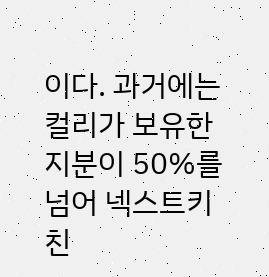이다. 과거에는 컬리가 보유한 지분이 50%를 넘어 넥스트키친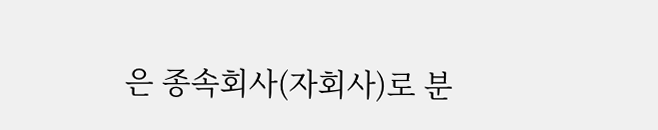은 종속회사(자회사)로 분